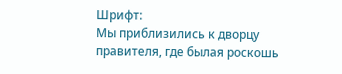Шрифт:
Мы приблизились к дворцу правителя, где былая роскошь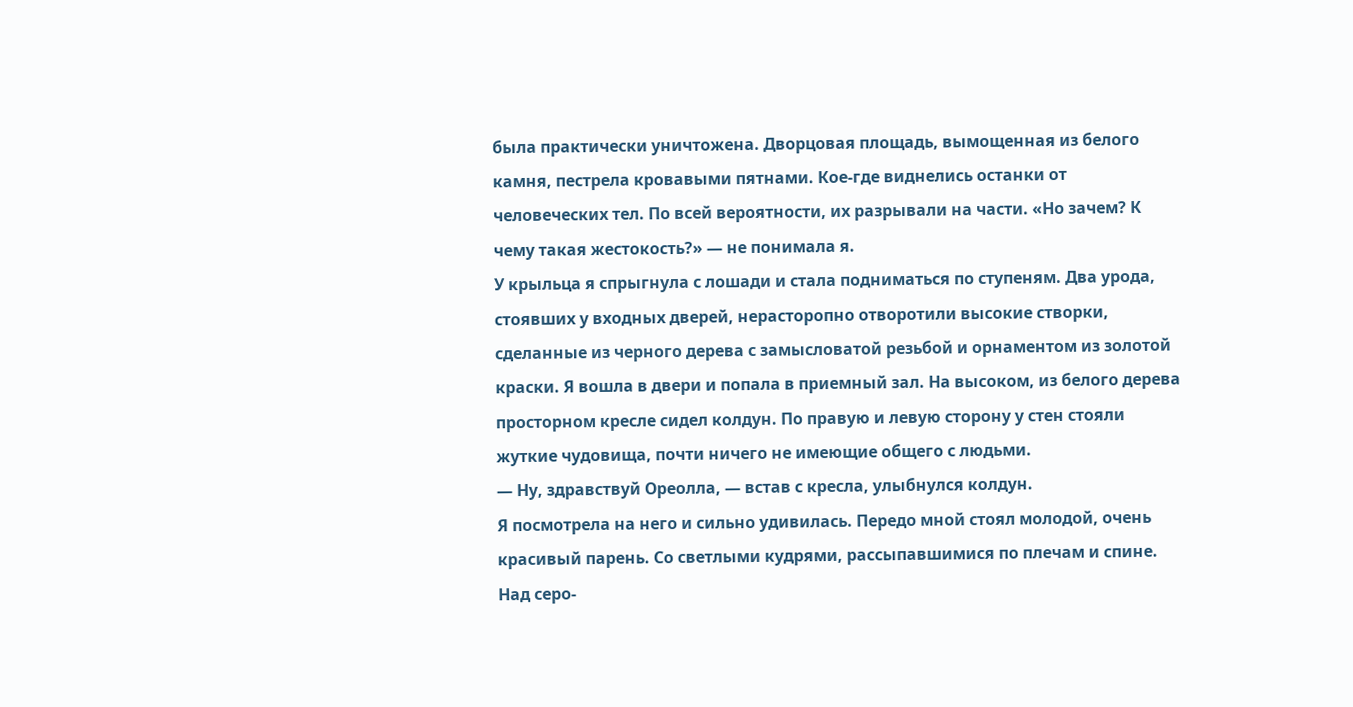была практически уничтожена. Дворцовая площадь, вымощенная из белого камня, пестрела кровавыми пятнами. Кое-где виднелись останки от человеческих тел. По всей вероятности, их разрывали на части. «Но зачем? К чему такая жестокость?» — не понимала я.
У крыльца я спрыгнула с лошади и стала подниматься по ступеням. Два урода, стоявших у входных дверей, нерасторопно отворотили высокие створки, сделанные из черного дерева с замысловатой резьбой и орнаментом из золотой краски. Я вошла в двери и попала в приемный зал. На высоком, из белого дерева просторном кресле сидел колдун. По правую и левую сторону у стен стояли жуткие чудовища, почти ничего не имеющие общего с людьми.
— Ну, здравствуй Ореолла, — встав с кресла, улыбнулся колдун.
Я посмотрела на него и сильно удивилась. Передо мной стоял молодой, очень красивый парень. Со светлыми кудрями, рассыпавшимися по плечам и спине. Над серо-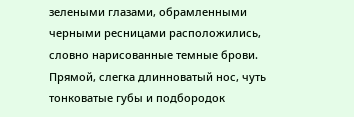зелеными глазами, обрамленными черными ресницами расположились, словно нарисованные темные брови. Прямой, слегка длинноватый нос, чуть тонковатые губы и подбородок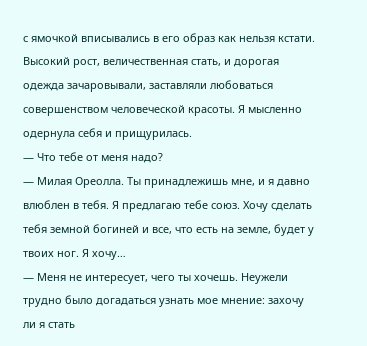с ямочкой вписывались в его образ как нельзя кстати. Высокий рост, величественная стать, и дорогая одежда зачаровывали, заставляли любоваться совершенством человеческой красоты. Я мысленно одернула себя и прищурилась.
— Что тебе от меня надо?
— Милая Ореолла. Ты принадлежишь мне, и я давно влюблен в тебя. Я предлагаю тебе союз. Хочу сделать тебя земной богиней и все, что есть на земле, будет у твоих ног. Я хочу…
— Меня не интересует, чего ты хочешь. Неужели трудно было догадаться узнать мое мнение: захочу ли я стать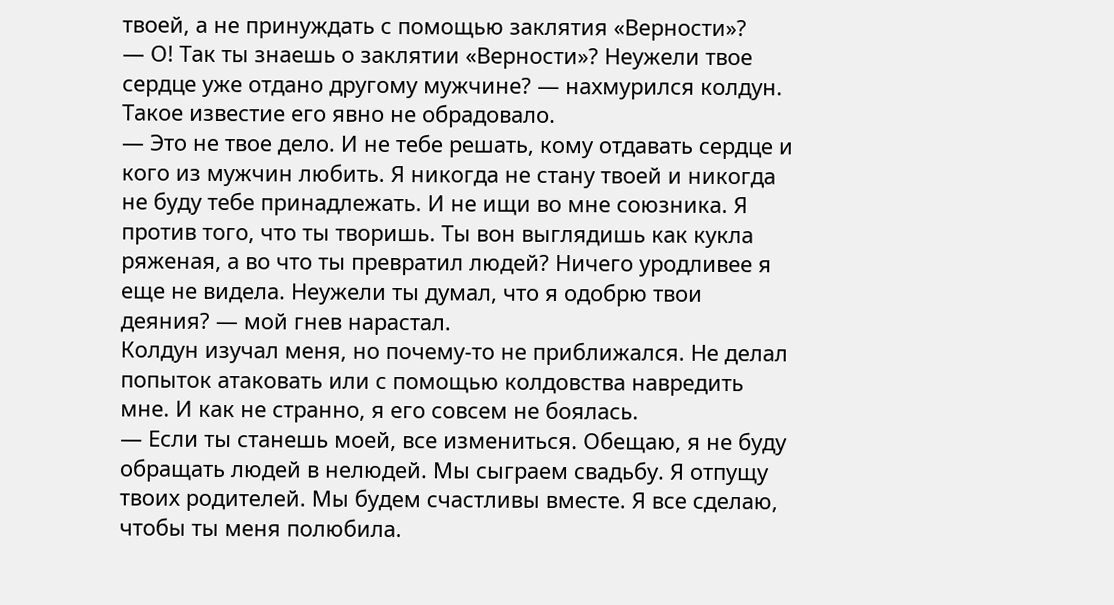твоей, а не принуждать с помощью заклятия «Верности»?
— О! Так ты знаешь о заклятии «Верности»? Неужели твое сердце уже отдано другому мужчине? — нахмурился колдун. Такое известие его явно не обрадовало.
— Это не твое дело. И не тебе решать, кому отдавать сердце и кого из мужчин любить. Я никогда не стану твоей и никогда не буду тебе принадлежать. И не ищи во мне союзника. Я против того, что ты творишь. Ты вон выглядишь как кукла ряженая, а во что ты превратил людей? Ничего уродливее я еще не видела. Неужели ты думал, что я одобрю твои деяния? — мой гнев нарастал.
Колдун изучал меня, но почему-то не приближался. Не делал попыток атаковать или с помощью колдовства навредить мне. И как не странно, я его совсем не боялась.
— Если ты станешь моей, все измениться. Обещаю, я не буду обращать людей в нелюдей. Мы сыграем свадьбу. Я отпущу твоих родителей. Мы будем счастливы вместе. Я все сделаю, чтобы ты меня полюбила.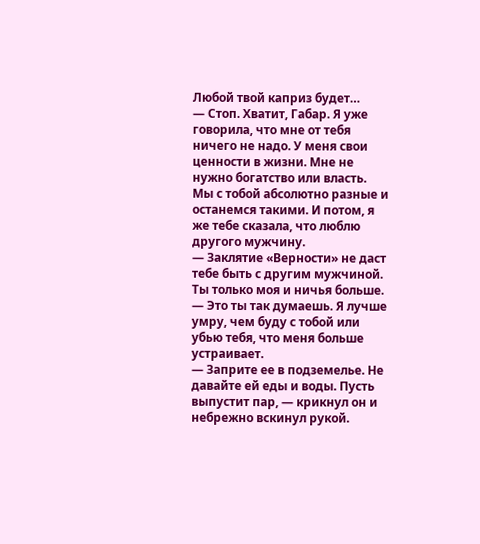Любой твой каприз будет…
— Стоп. Хватит, Габар. Я уже говорила, что мне от тебя ничего не надо. У меня свои ценности в жизни. Мне не нужно богатство или власть. Мы с тобой абсолютно разные и останемся такими. И потом, я же тебе сказала, что люблю другого мужчину.
— Заклятие «Верности» не даст тебе быть с другим мужчиной. Ты только моя и ничья больше.
— Это ты так думаешь. Я лучше умру, чем буду с тобой или убью тебя, что меня больше устраивает.
— Заприте ее в подземелье. Не давайте ей еды и воды. Пусть выпустит пар, — крикнул он и небрежно вскинул рукой.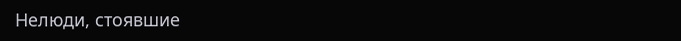Нелюди, стоявшие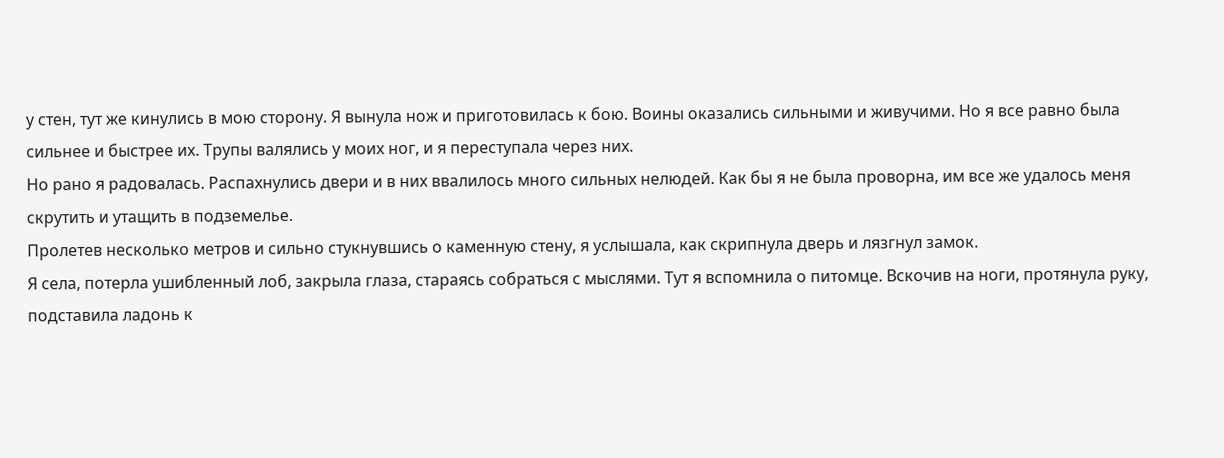у стен, тут же кинулись в мою сторону. Я вынула нож и приготовилась к бою. Воины оказались сильными и живучими. Но я все равно была сильнее и быстрее их. Трупы валялись у моих ног, и я переступала через них.
Но рано я радовалась. Распахнулись двери и в них ввалилось много сильных нелюдей. Как бы я не была проворна, им все же удалось меня скрутить и утащить в подземелье.
Пролетев несколько метров и сильно стукнувшись о каменную стену, я услышала, как скрипнула дверь и лязгнул замок.
Я села, потерла ушибленный лоб, закрыла глаза, стараясь собраться с мыслями. Тут я вспомнила о питомце. Вскочив на ноги, протянула руку, подставила ладонь к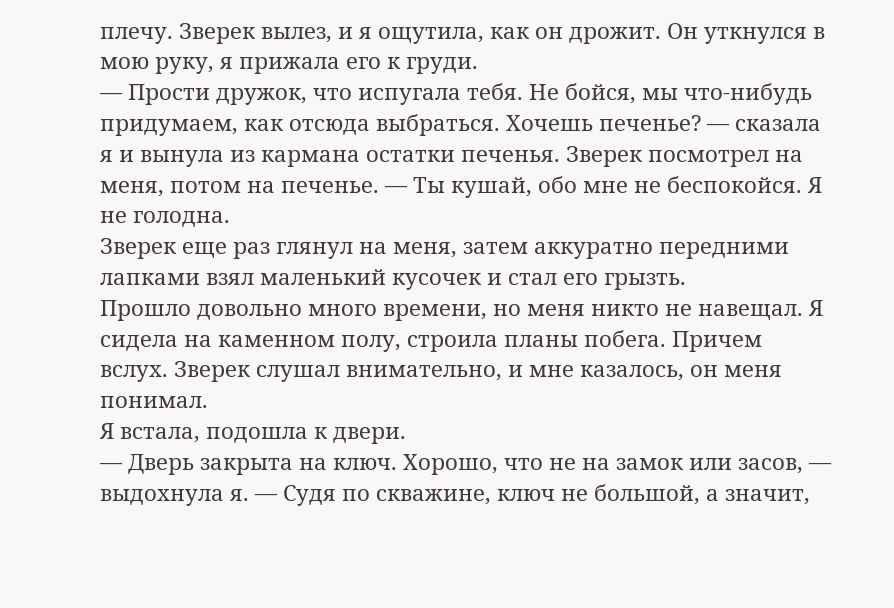плечу. Зверек вылез, и я ощутила, как он дрожит. Он уткнулся в мою руку, я прижала его к груди.
— Прости дружок, что испугала тебя. Не бойся, мы что-нибудь придумаем, как отсюда выбраться. Хочешь печенье? — сказала я и вынула из кармана остатки печенья. Зверек посмотрел на меня, потом на печенье. — Ты кушай, обо мне не беспокойся. Я не голодна.
Зверек еще раз глянул на меня, затем аккуратно передними лапками взял маленький кусочек и стал его грызть.
Прошло довольно много времени, но меня никто не навещал. Я сидела на каменном полу, строила планы побега. Причем вслух. Зверек слушал внимательно, и мне казалось, он меня понимал.
Я встала, подошла к двери.
— Дверь закрыта на ключ. Хорошо, что не на замок или засов, — выдохнула я. — Судя по скважине, ключ не большой, а значит,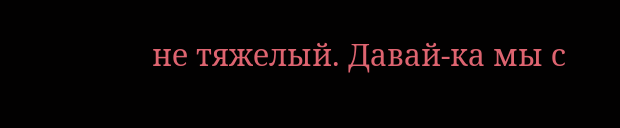не тяжелый. Давай-ка мы с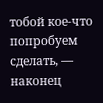тобой кое-что попробуем сделать, — наконец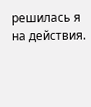решилась я на действия.